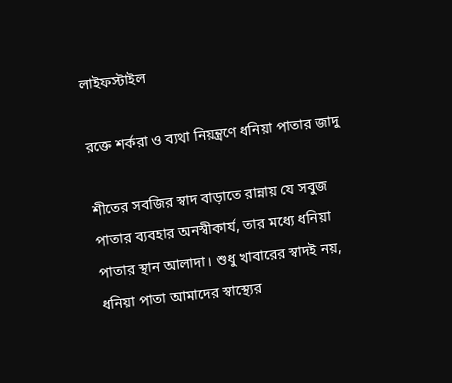লাইফস্টাইল

রক্তে শর্করা ও ব্যথা নিয়ন্ত্রণে ধনিয়া পাতার জাদু

শীতের সবজির স্বাদ বাড়াতে রান্নায় যে সবুজ পাতার ব্যবহার অনস্বীকার্য, তার মধ্যে ধনিয়া পাতার স্থান আলাদা। শুধু খাবারের স্বাদই নয়, ধনিয়া পাতা আমাদের স্বাস্থ্যের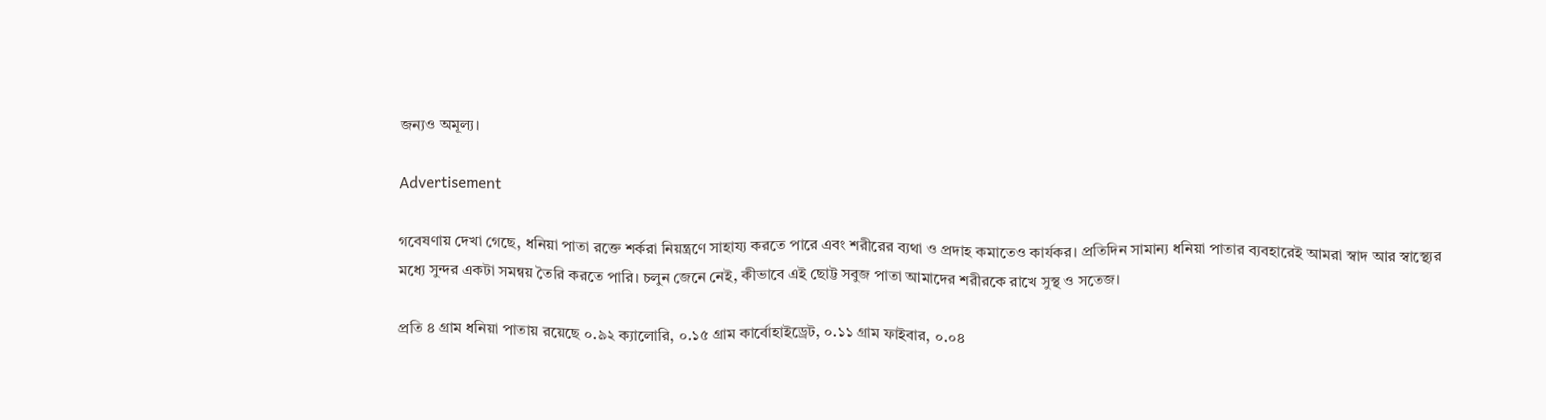জন্যও অমূল্য।

Advertisement

গবেষণায় দেখা গেছে, ধনিয়া পাতা রক্তে শর্করা নিয়ন্ত্রণে সাহায্য করতে পারে এবং শরীরের ব্যথা ও প্রদাহ কমাতেও কার্যকর। প্রতিদিন সামান্য ধনিয়া পাতার ব্যবহারেই আমরা স্বাদ আর স্বাস্থ্যের মধ্যে সুন্দর একটা সমন্বয় তৈরি করতে পারি। চলুন জেনে নেই, কীভাবে এই ছোট্ট সবুজ পাতা আমাদের শরীরকে রাখে সুস্থ ও সতেজ।

প্রতি ৪ গ্রাম ধনিয়া পাতায় রয়েছে ০.৯২ ক্যালোরি, ০.১৫ গ্রাম কার্বোহাইড্রেট, ০.১১ গ্রাম ফাইবার, ০.০৪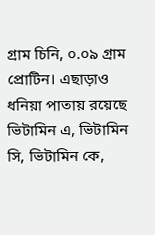গ্রাম চিনি, ০.০৯ গ্রাম প্রোটিন। এছাড়াও ধনিয়া পাতায় রয়েছে ভিটামিন এ, ভিটামিন সি, ভিটামিন কে,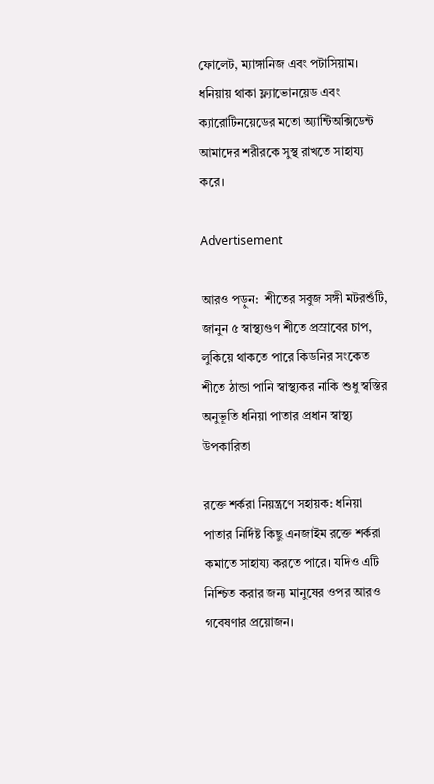ফোলেট, ম্যাঙ্গানিজ এবং পটাসিয়াম। ধনিয়ায় থাকা ফ্ল্যাভোনয়েড এবং ক্যারোটিনয়েডের মতো অ্যান্টিঅক্সিডেন্ট আমাদের শরীরকে সুস্থ রাখতে সাহায্য করে।

Advertisement

আরও পড়ুন:  শীতের সবুজ সঙ্গী মটরশুঁটি, জানুন ৫ স্বাস্থ্যগুণ শীতে প্রস্রাবের চাপ, লুকিয়ে থাকতে পারে কিডনির সংকেত শীতে ঠান্ডা পানি স্বাস্থ্যকর নাকি শুধু স্বস্তির অনুভূতি ধনিয়া পাতার প্রধান স্বাস্থ্য উপকারিতা

রক্তে শর্করা নিয়ন্ত্রণে সহায়ক: ধনিয়া পাতার নির্দিষ্ট কিছু এনজাইম রক্তে শর্করা কমাতে সাহায্য করতে পারে। যদিও এটি নিশ্চিত করার জন্য মানুষের ওপর আরও গবেষণার প্রয়োজন।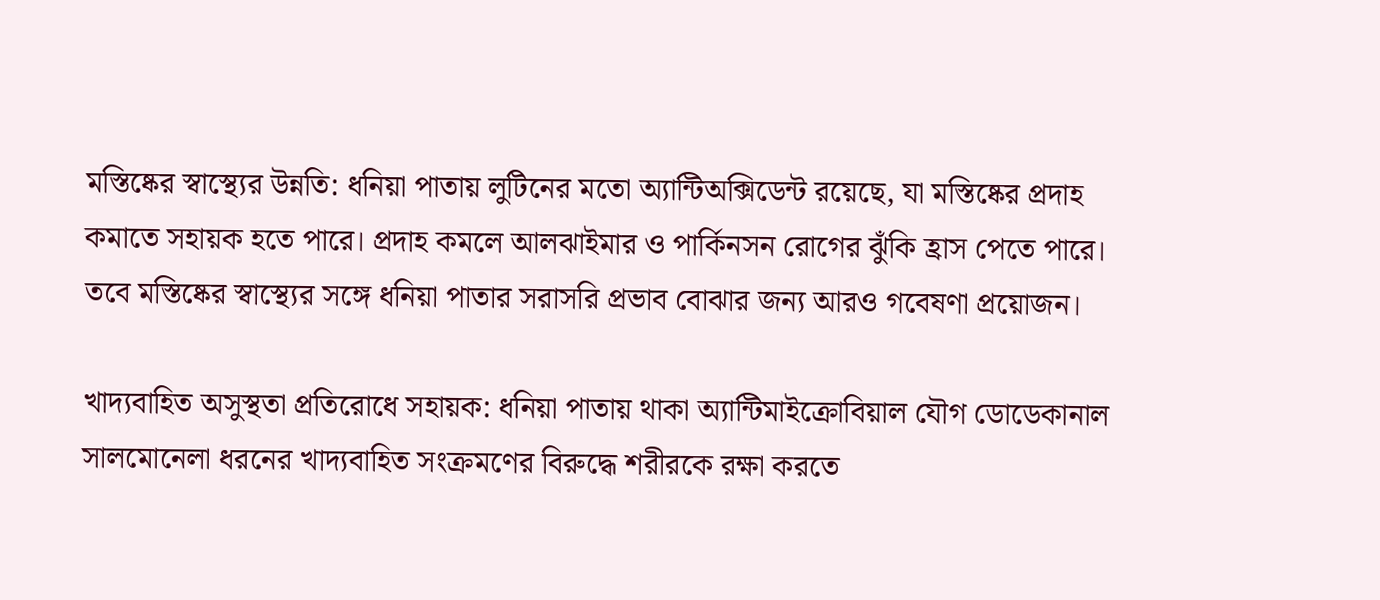মস্তিষ্কের স্বাস্থ্যের উন্নতি: ধনিয়া পাতায় লুটিনের মতো অ্যান্টিঅক্সিডেন্ট রয়েছে, যা মস্তিষ্কের প্রদাহ কমাতে সহায়ক হতে পারে। প্রদাহ কমলে আলঝাইমার ও পার্কিনসন রোগের ঝুঁকি হ্রাস পেতে পারে। তবে মস্তিষ্কের স্বাস্থ্যের সঙ্গে ধনিয়া পাতার সরাসরি প্রভাব বোঝার জন্য আরও গবেষণা প্রয়োজন।

খাদ্যবাহিত অসুস্থতা প্রতিরোধে সহায়ক: ধনিয়া পাতায় থাকা অ্যান্টিমাইক্রোবিয়াল যৌগ ডোডেকানাল সালমোনেলা ধরনের খাদ্যবাহিত সংক্রমণের বিরুদ্ধে শরীরকে রক্ষা করতে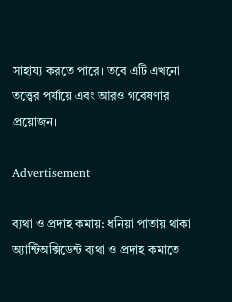সাহায্য করতে পারে। তবে এটি এখনো তত্ত্বের পর্যায়ে এবং আরও গবেষণার প্রয়োজন।

Advertisement

ব্যথা ও প্রদাহ কমায়: ধনিয়া পাতায় থাকা অ্যান্টিঅক্সিডেন্ট ব্যথা ও প্রদাহ কমাতে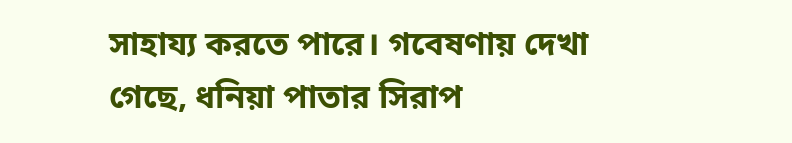সাহায্য করতে পারে। গবেষণায় দেখা গেছে, ধনিয়া পাতার সিরাপ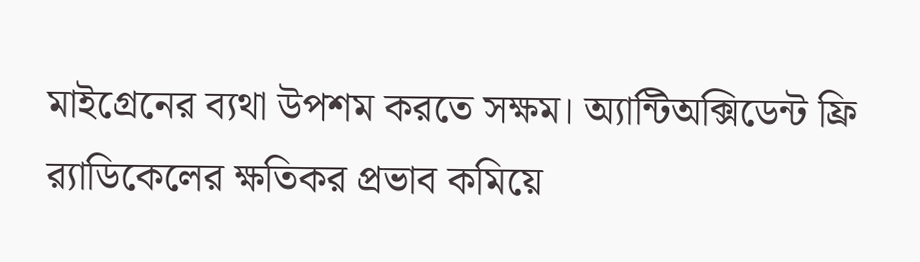মাইগ্রেনের ব্যথা উপশম করতে সক্ষম। অ্যান্টিঅক্সিডেন্ট ফ্রি র‍্যাডিকেলের ক্ষতিকর প্রভাব কমিয়ে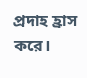প্রদাহ হ্রাস করে।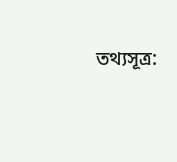তথ্যসূত্র: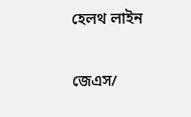হেলথ লাইন

জেএস/